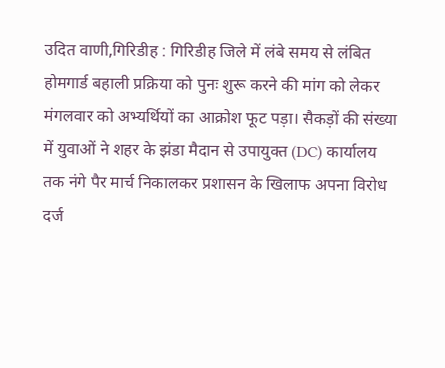उदित वाणी,गिरिडीह : गिरिडीह जिले में लंबे समय से लंबित होमगार्ड बहाली प्रक्रिया को पुनः शुरू करने की मांग को लेकर मंगलवार को अभ्यर्थियों का आक्रोश फूट पड़ा। सैकड़ों की संख्या में युवाओं ने शहर के झंडा मैदान से उपायुक्त (DC) कार्यालय तक नंगे पैर मार्च निकालकर प्रशासन के खिलाफ अपना विरोध दर्ज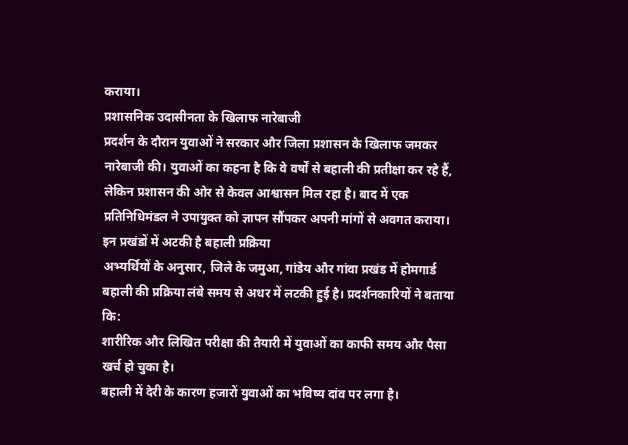कराया।
प्रशासनिक उदासीनता के खिलाफ नारेबाजी
प्रदर्शन के दौरान युवाओं ने सरकार और जिला प्रशासन के खिलाफ जमकर नारेबाजी की। युवाओं का कहना है कि वे वर्षों से बहाली की प्रतीक्षा कर रहे हैं, लेकिन प्रशासन की ओर से केवल आश्वासन मिल रहा है। बाद में एक प्रतिनिधिमंडल ने उपायुक्त को ज्ञापन सौंपकर अपनी मांगों से अवगत कराया।
इन प्रखंडों में अटकी है बहाली प्रक्रिया
अभ्यर्थियों के अनुसार, जिले के जमुआ, गांडेय और गांवा प्रखंड में होमगार्ड बहाली की प्रक्रिया लंबे समय से अधर में लटकी हुई है। प्रदर्शनकारियों ने बताया कि:
शारीरिक और लिखित परीक्षा की तैयारी में युवाओं का काफी समय और पैसा खर्च हो चुका है।
बहाली में देरी के कारण हजारों युवाओं का भविष्य दांव पर लगा है।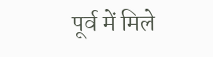पूर्व में मिले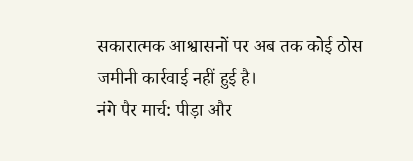सकारात्मक आश्वासनों पर अब तक कोई ठोस जमीनी कार्रवाई नहीं हुई है।
नंगे पैर मार्च: पीड़ा और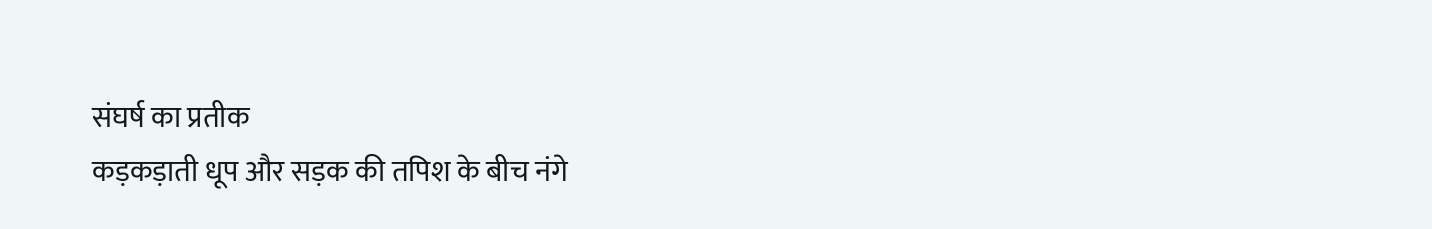संघर्ष का प्रतीक
कड़कड़ाती धूप और सड़क की तपिश के बीच नंगे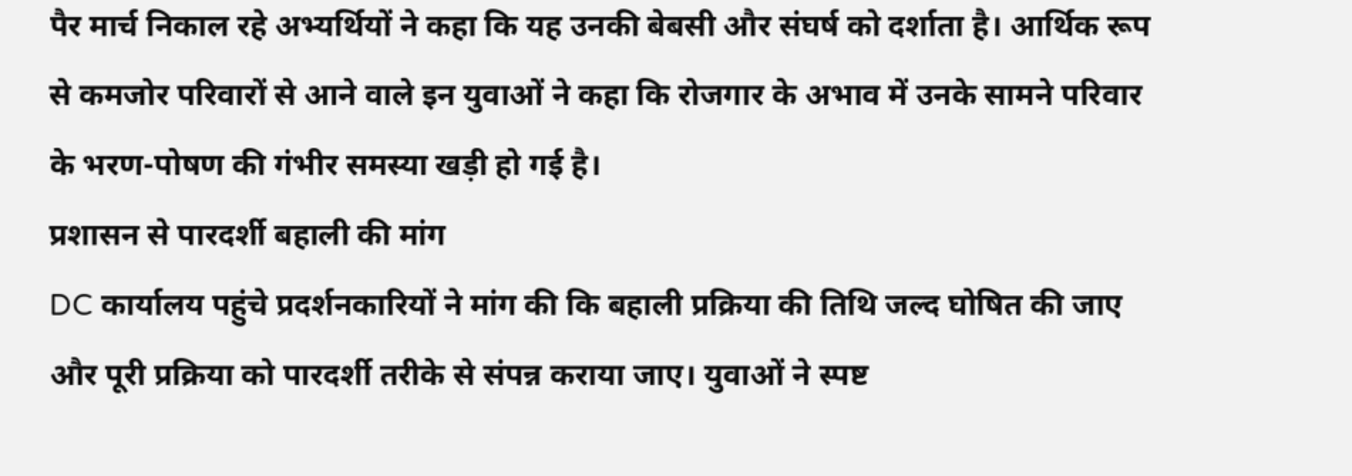पैर मार्च निकाल रहे अभ्यर्थियों ने कहा कि यह उनकी बेबसी और संघर्ष को दर्शाता है। आर्थिक रूप से कमजोर परिवारों से आने वाले इन युवाओं ने कहा कि रोजगार के अभाव में उनके सामने परिवार के भरण-पोषण की गंभीर समस्या खड़ी हो गई है।
प्रशासन से पारदर्शी बहाली की मांग
DC कार्यालय पहुंचे प्रदर्शनकारियों ने मांग की कि बहाली प्रक्रिया की तिथि जल्द घोषित की जाए और पूरी प्रक्रिया को पारदर्शी तरीके से संपन्न कराया जाए। युवाओं ने स्पष्ट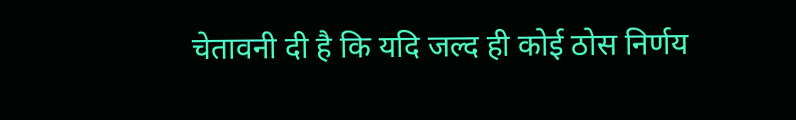चेतावनी दी है कि यदि जल्द ही कोई ठोस निर्णय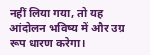नहीं लिया गया, तो यह आंदोलन भविष्य में और उग्र रूप धारण करेगा।